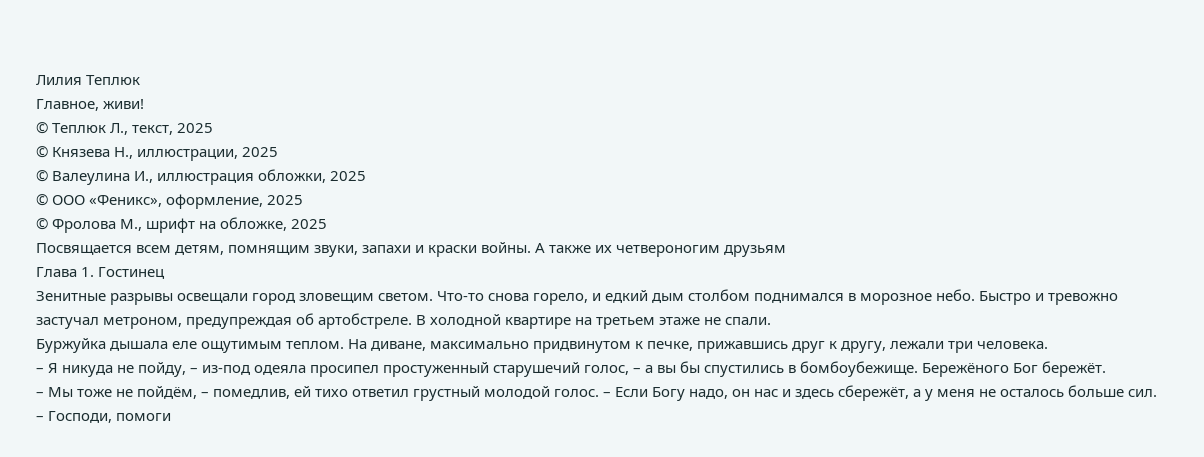Лилия Теплюк
Главное, живи!
© Теплюк Л., текст, 2025
© Князева Н., иллюстрации, 2025
© Валеулина И., иллюстрация обложки, 2025
© ООО «Феникс», оформление, 2025
© Фролова М., шрифт на обложке, 2025
Посвящается всем детям, помнящим звуки, запахи и краски войны. А также их четвероногим друзьям
Глава 1. Гостинец
Зенитные разрывы освещали город зловещим светом. Что-то снова горело, и едкий дым столбом поднимался в морозное небо. Быстро и тревожно застучал метроном, предупреждая об артобстреле. В холодной квартире на третьем этаже не спали.
Буржуйка дышала еле ощутимым теплом. На диване, максимально придвинутом к печке, прижавшись друг к другу, лежали три человека.
– Я никуда не пойду, – из-под одеяла просипел простуженный старушечий голос, – а вы бы спустились в бомбоубежище. Бережёного Бог бережёт.
– Мы тоже не пойдём, – помедлив, ей тихо ответил грустный молодой голос. – Если Богу надо, он нас и здесь сбережёт, а у меня не осталось больше сил.
– Господи, помоги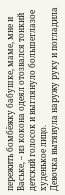пережить бомбёжку бабушке, маме, мне и Ваське, – из кокона одеял отозвался тонкий детский голосок и выглянуло большеглазое худенькое лицо.
Девочка вытянула наружу руку и погладила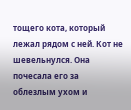тощего кота, который лежал рядом с ней. Кот не шевельнулся. Она почесала его за облезлым ухом и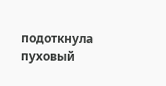подоткнула пуховый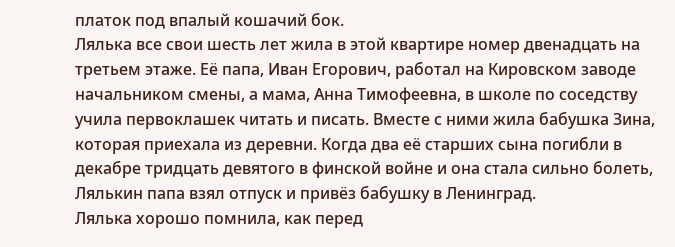платок под впалый кошачий бок.
Лялька все свои шесть лет жила в этой квартире номер двенадцать на третьем этаже. Её папа, Иван Егорович, работал на Кировском заводе начальником смены, а мама, Анна Тимофеевна, в школе по соседству учила первоклашек читать и писать. Вместе с ними жила бабушка Зина, которая приехала из деревни. Когда два её старших сына погибли в декабре тридцать девятого в финской войне и она стала сильно болеть, Лялькин папа взял отпуск и привёз бабушку в Ленинград.
Лялька хорошо помнила, как перед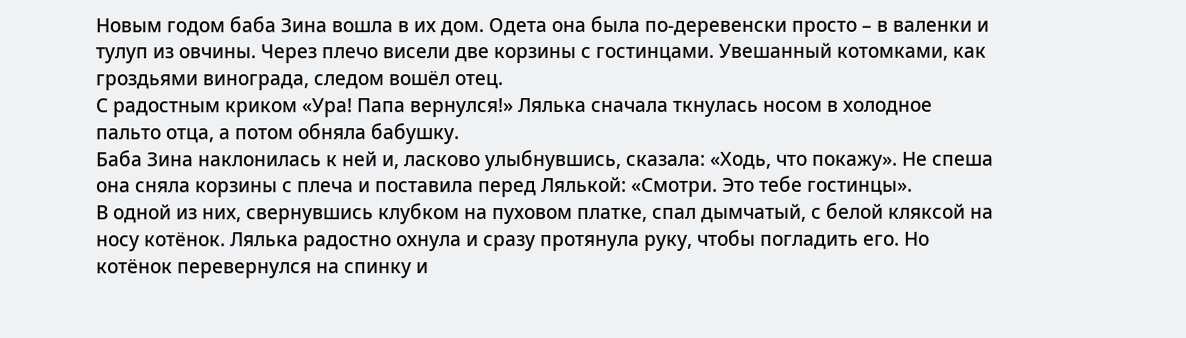Новым годом баба Зина вошла в их дом. Одета она была по-деревенски просто – в валенки и тулуп из овчины. Через плечо висели две корзины с гостинцами. Увешанный котомками, как гроздьями винограда, следом вошёл отец.
С радостным криком «Ура! Папа вернулся!» Лялька сначала ткнулась носом в холодное пальто отца, а потом обняла бабушку.
Баба Зина наклонилась к ней и, ласково улыбнувшись, сказала: «Ходь, что покажу». Не спеша она сняла корзины с плеча и поставила перед Лялькой: «Смотри. Это тебе гостинцы».
В одной из них, свернувшись клубком на пуховом платке, спал дымчатый, с белой кляксой на носу котёнок. Лялька радостно охнула и сразу протянула руку, чтобы погладить его. Но котёнок перевернулся на спинку и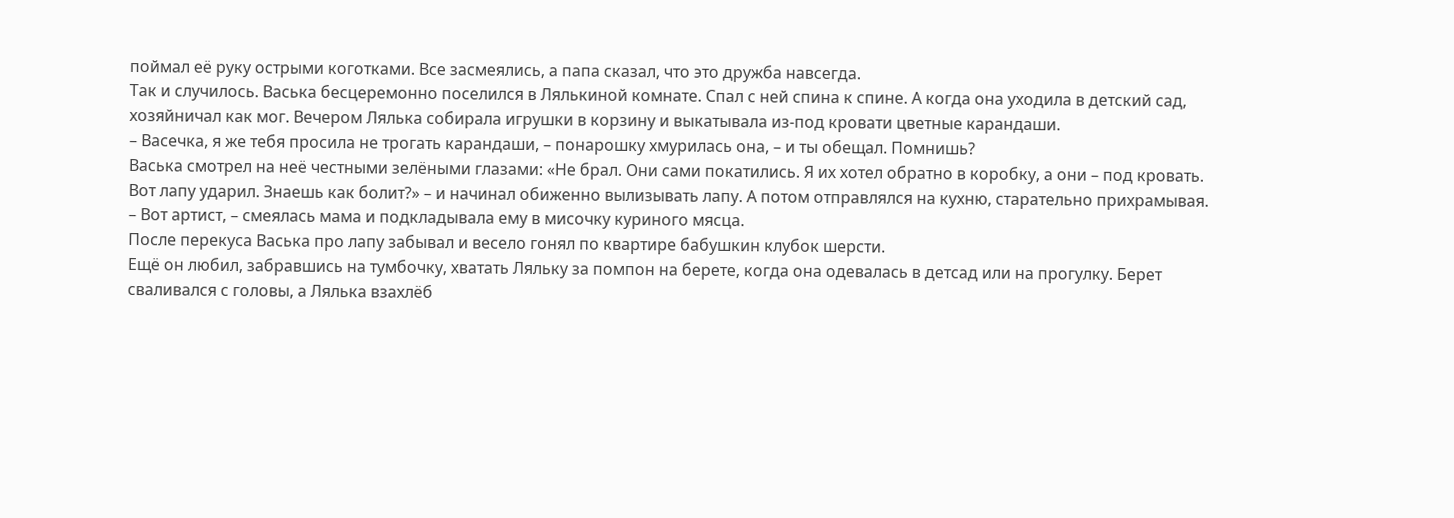поймал её руку острыми коготками. Все засмеялись, а папа сказал, что это дружба навсегда.
Так и случилось. Васька бесцеремонно поселился в Лялькиной комнате. Спал с ней спина к спине. А когда она уходила в детский сад, хозяйничал как мог. Вечером Лялька собирала игрушки в корзину и выкатывала из-под кровати цветные карандаши.
– Васечка, я же тебя просила не трогать карандаши, – понарошку хмурилась она, – и ты обещал. Помнишь?
Васька смотрел на неё честными зелёными глазами: «Не брал. Они сами покатились. Я их хотел обратно в коробку, а они – под кровать. Вот лапу ударил. Знаешь как болит?» – и начинал обиженно вылизывать лапу. А потом отправлялся на кухню, старательно прихрамывая.
– Вот артист, – смеялась мама и подкладывала ему в мисочку куриного мясца.
После перекуса Васька про лапу забывал и весело гонял по квартире бабушкин клубок шерсти.
Ещё он любил, забравшись на тумбочку, хватать Ляльку за помпон на берете, когда она одевалась в детсад или на прогулку. Берет сваливался с головы, а Лялька взахлёб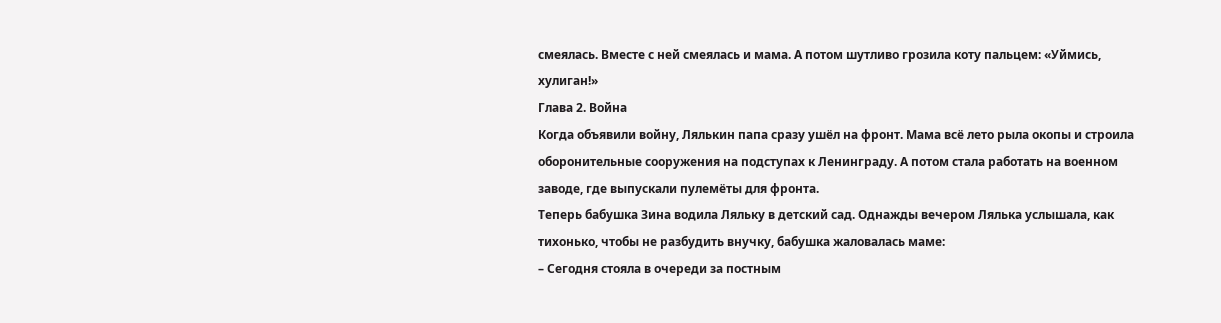смеялась. Вместе с ней смеялась и мама. А потом шутливо грозила коту пальцем: «Уймись, хулиган!»
Глава 2. Война
Когда объявили войну, Лялькин папа сразу ушёл на фронт. Мама всё лето рыла окопы и строила оборонительные сооружения на подступах к Ленинграду. А потом стала работать на военном заводе, где выпускали пулемёты для фронта.
Теперь бабушка Зина водила Ляльку в детский сад. Однажды вечером Лялька услышала, как тихонько, чтобы не разбудить внучку, бабушка жаловалась маме:
– Сегодня стояла в очереди за постным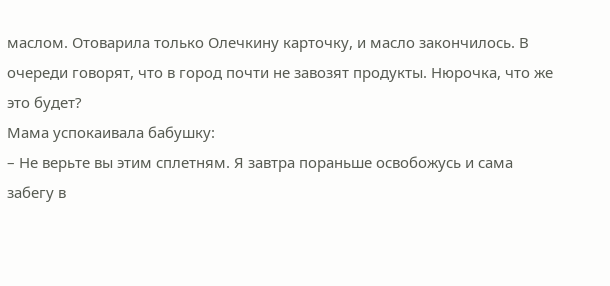маслом. Отоварила только Олечкину карточку, и масло закончилось. В очереди говорят, что в город почти не завозят продукты. Нюрочка, что же это будет?
Мама успокаивала бабушку:
– Не верьте вы этим сплетням. Я завтра пораньше освобожусь и сама забегу в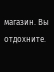магазин. Вы отдохните.